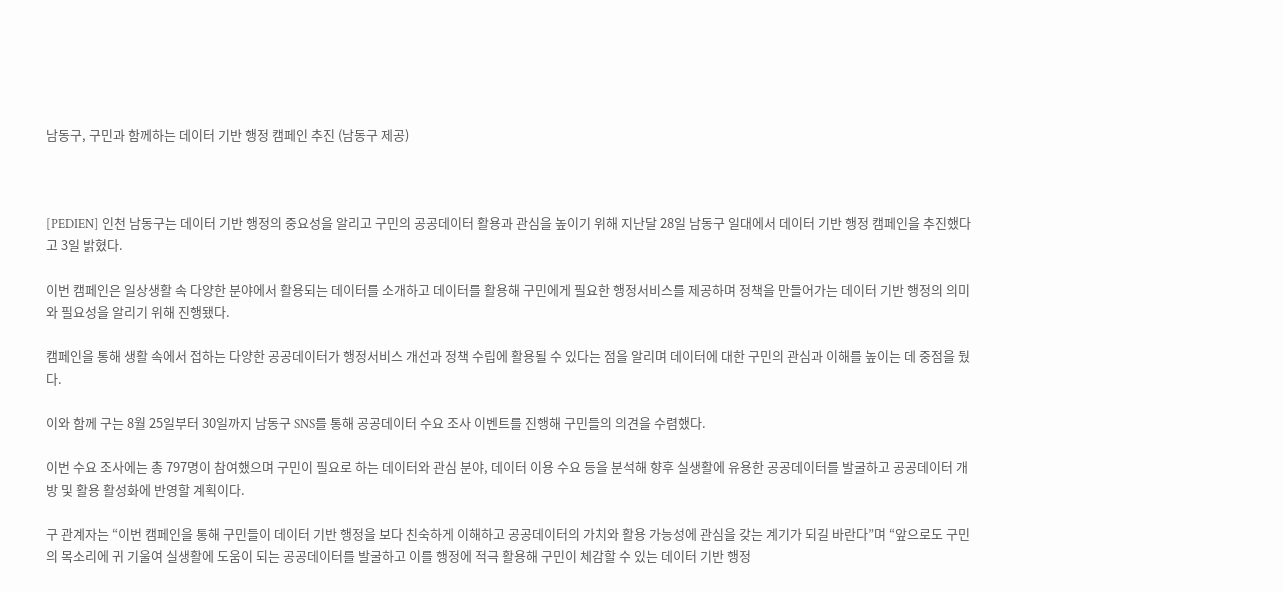남동구, 구민과 함께하는 데이터 기반 행정 캠페인 추진 (남동구 제공)



[PEDIEN] 인천 남동구는 데이터 기반 행정의 중요성을 알리고 구민의 공공데이터 활용과 관심을 높이기 위해 지난달 28일 남동구 일대에서 데이터 기반 행정 캠페인을 추진했다고 3일 밝혔다.

이번 캠페인은 일상생활 속 다양한 분야에서 활용되는 데이터를 소개하고 데이터를 활용해 구민에게 필요한 행정서비스를 제공하며 정책을 만들어가는 데이터 기반 행정의 의미와 필요성을 알리기 위해 진행됐다.

캠페인을 통해 생활 속에서 접하는 다양한 공공데이터가 행정서비스 개선과 정책 수립에 활용될 수 있다는 점을 알리며 데이터에 대한 구민의 관심과 이해를 높이는 데 중점을 뒀다.

이와 함께 구는 8월 25일부터 30일까지 남동구 SNS를 통해 공공데이터 수요 조사 이벤트를 진행해 구민들의 의견을 수렴했다.

이번 수요 조사에는 총 797명이 참여했으며 구민이 필요로 하는 데이터와 관심 분야, 데이터 이용 수요 등을 분석해 향후 실생활에 유용한 공공데이터를 발굴하고 공공데이터 개방 및 활용 활성화에 반영할 계획이다.

구 관계자는 “이번 캠페인을 통해 구민들이 데이터 기반 행정을 보다 친숙하게 이해하고 공공데이터의 가치와 활용 가능성에 관심을 갖는 계기가 되길 바란다”며 “앞으로도 구민의 목소리에 귀 기울여 실생활에 도움이 되는 공공데이터를 발굴하고 이를 행정에 적극 활용해 구민이 체감할 수 있는 데이터 기반 행정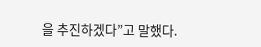을 추진하겠다”고 말했다.